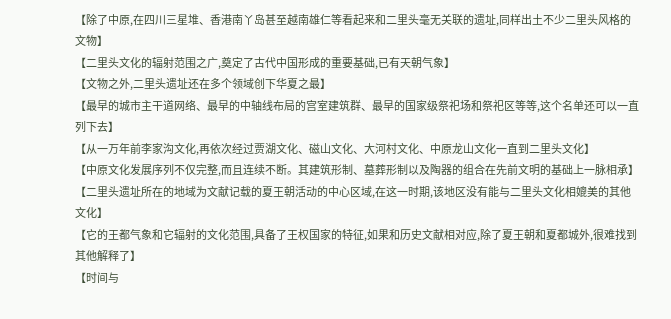【除了中原,在四川三星堆、香港南丫岛甚至越南雄仁等看起来和二里头毫无关联的遗址,同样出土不少二里头风格的文物】
【二里头文化的辐射范围之广,奠定了古代中国形成的重要基础,已有天朝气象】
【文物之外,二里头遗址还在多个领域创下华夏之最】
【最早的城市主干道网络、最早的中轴线布局的宫室建筑群、最早的国家级祭祀场和祭祀区等等,这个名单还可以一直列下去】
【从一万年前李家沟文化,再依次经过贾湖文化、磁山文化、大河村文化、中原龙山文化一直到二里头文化】
【中原文化发展序列不仅完整,而且连续不断。其建筑形制、墓葬形制以及陶器的组合在先前文明的基础上一脉相承】
【二里头遗址所在的地域为文献记载的夏王朝活动的中心区域,在这一时期,该地区没有能与二里头文化相媲美的其他文化】
【它的王都气象和它辐射的文化范围,具备了王权国家的特征,如果和历史文献相对应,除了夏王朝和夏都城外,很难找到其他解释了】
【时间与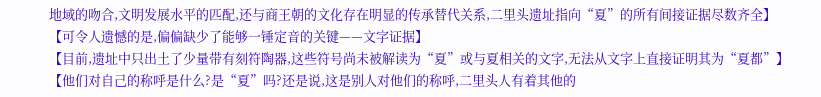地域的吻合,文明发展水平的匹配,还与商王朝的文化存在明显的传承替代关系,二里头遗址指向“夏”的所有间接证据尽数齐全】
【可令人遗憾的是,偏偏缺少了能够一锤定音的关键——文字证据】
【目前,遗址中只出土了少量带有刻符陶器,这些符号尚未被解读为“夏”或与夏相关的文字,无法从文字上直接证明其为“夏都”】
【他们对自己的称呼是什么?是“夏”吗?还是说,这是别人对他们的称呼,二里头人有着其他的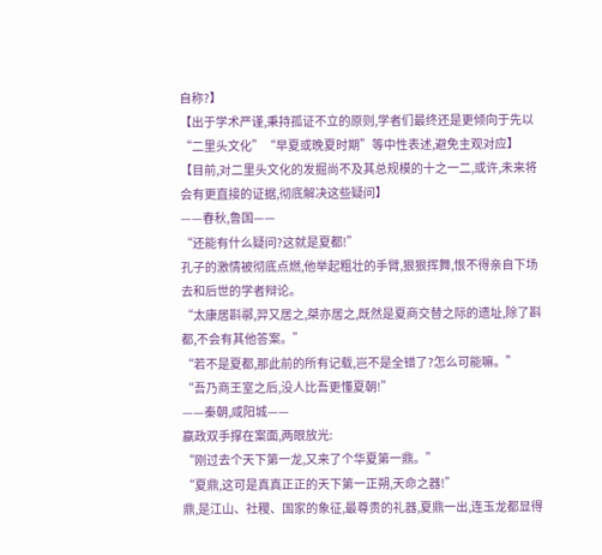自称?】
【出于学术严谨,秉持孤证不立的原则,学者们最终还是更倾向于先以“二里头文化”“早夏或晚夏时期”等中性表述,避免主观对应】
【目前,对二里头文化的发掘尚不及其总规模的十之一二,或许,未来将会有更直接的证据,彻底解决这些疑问】
——春秋,鲁国——
“还能有什么疑问?这就是夏都!”
孔子的激情被彻底点燃,他举起粗壮的手臂,狠狠挥舞,恨不得亲自下场去和后世的学者辩论。
“太康居斟鄩,羿又居之,桀亦居之,既然是夏商交替之际的遗址,除了斟都,不会有其他答案。”
“若不是夏都,那此前的所有记载,岂不是全错了?怎么可能嘛。”
“吾乃商王室之后,没人比吾更懂夏朝!”
——秦朝,咸阳城——
嬴政双手撑在案面,两眼放光:
“刚过去个天下第一龙,又来了个华夏第一鼎。”
“夏鼎,这可是真真正正的天下第一正朔,天命之器!”
鼎,是江山、社稷、国家的象征,最尊贵的礼器,夏鼎一出,连玉龙都显得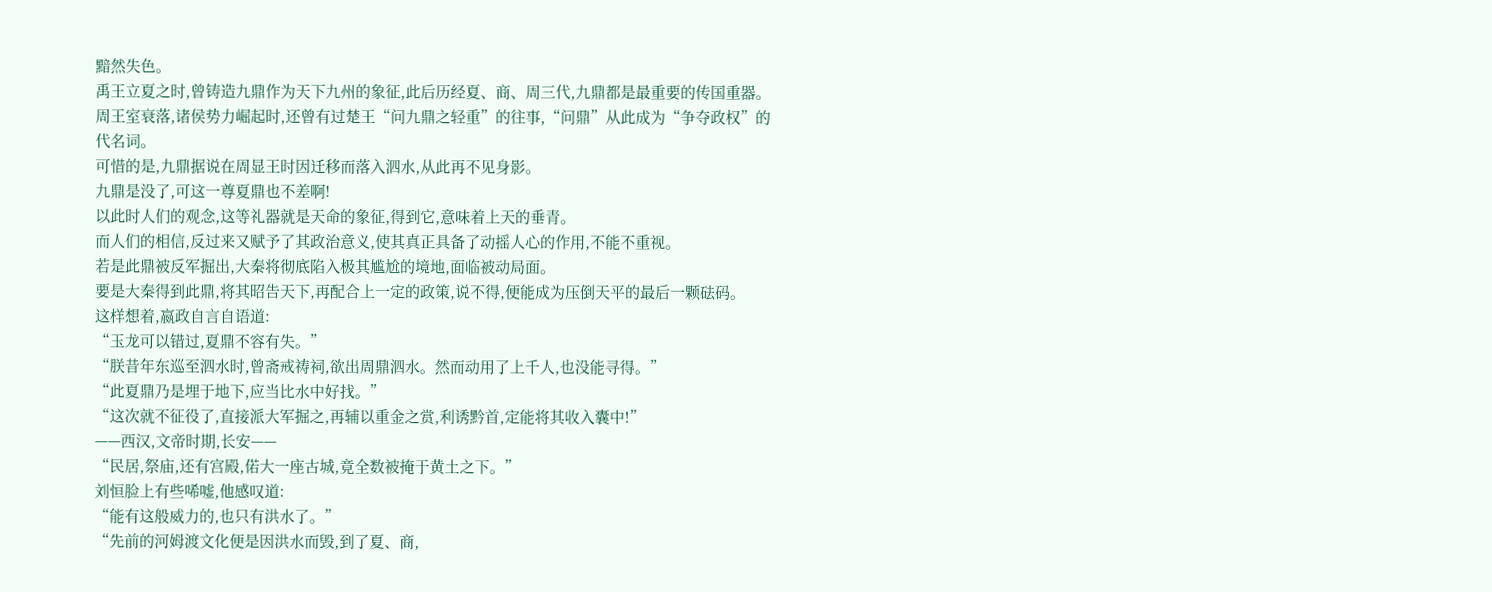黯然失色。
禹王立夏之时,曾铸造九鼎作为天下九州的象征,此后历经夏、商、周三代,九鼎都是最重要的传国重器。
周王室衰落,诸侯势力崛起时,还曾有过楚王“问九鼎之轻重”的往事,“问鼎”从此成为“争夺政权”的代名词。
可惜的是,九鼎据说在周显王时因迁移而落入泗水,从此再不见身影。
九鼎是没了,可这一尊夏鼎也不差啊!
以此时人们的观念,这等礼器就是天命的象征,得到它,意味着上天的垂青。
而人们的相信,反过来又赋予了其政治意义,使其真正具备了动摇人心的作用,不能不重视。
若是此鼎被反军掘出,大秦将彻底陷入极其尴尬的境地,面临被动局面。
要是大秦得到此鼎,将其昭告天下,再配合上一定的政策,说不得,便能成为压倒天平的最后一颗砝码。
这样想着,嬴政自言自语道:
“玉龙可以错过,夏鼎不容有失。”
“朕昔年东巡至泗水时,曾斋戒祷祠,欲出周鼎泗水。然而动用了上千人,也没能寻得。”
“此夏鼎乃是埋于地下,应当比水中好找。”
“这次就不征役了,直接派大军掘之,再辅以重金之赏,利诱黔首,定能将其收入囊中!”
——西汉,文帝时期,长安——
“民居,祭庙,还有宫殿,偌大一座古城,竟全数被掩于黄土之下。”
刘恒脸上有些唏嘘,他感叹道:
“能有这般威力的,也只有洪水了。”
“先前的河姆渡文化便是因洪水而毁,到了夏、商,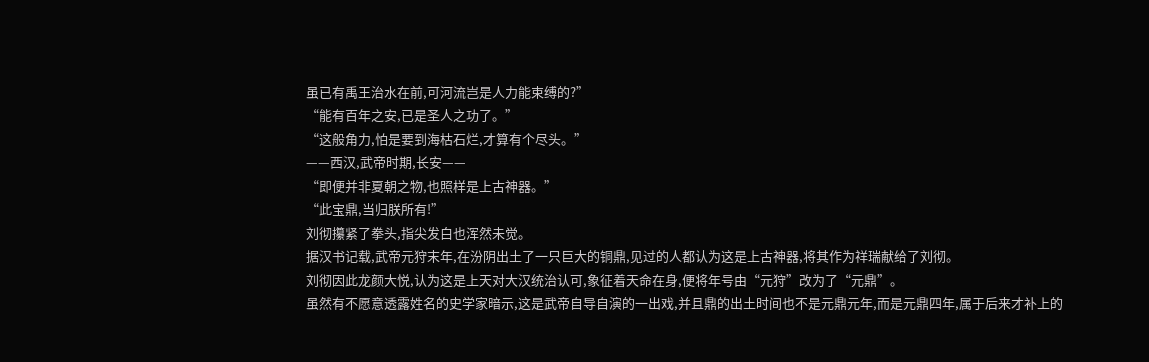虽已有禹王治水在前,可河流岂是人力能束缚的?”
“能有百年之安,已是圣人之功了。”
“这般角力,怕是要到海枯石烂,才算有个尽头。”
——西汉,武帝时期,长安——
“即便并非夏朝之物,也照样是上古神器。”
“此宝鼎,当归朕所有!”
刘彻攥紧了拳头,指尖发白也浑然未觉。
据汉书记载,武帝元狩末年,在汾阴出土了一只巨大的铜鼎,见过的人都认为这是上古神器,将其作为祥瑞献给了刘彻。
刘彻因此龙颜大悦,认为这是上天对大汉统治认可,象征着天命在身,便将年号由“元狩”改为了“元鼎”。
虽然有不愿意透露姓名的史学家暗示,这是武帝自导自演的一出戏,并且鼎的出土时间也不是元鼎元年,而是元鼎四年,属于后来才补上的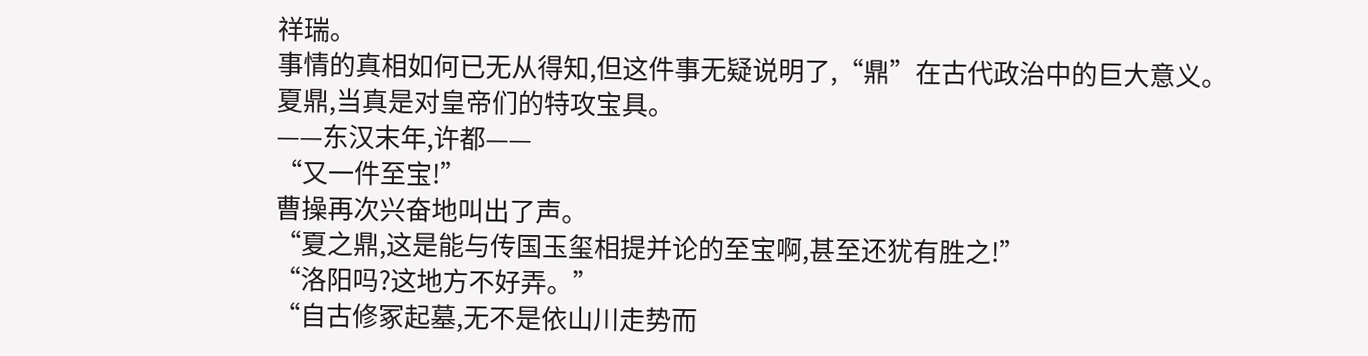祥瑞。
事情的真相如何已无从得知,但这件事无疑说明了,“鼎”在古代政治中的巨大意义。
夏鼎,当真是对皇帝们的特攻宝具。
——东汉末年,许都——
“又一件至宝!”
曹操再次兴奋地叫出了声。
“夏之鼎,这是能与传国玉玺相提并论的至宝啊,甚至还犹有胜之!”
“洛阳吗?这地方不好弄。”
“自古修冢起墓,无不是依山川走势而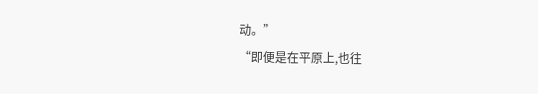动。”
“即便是在平原上,也往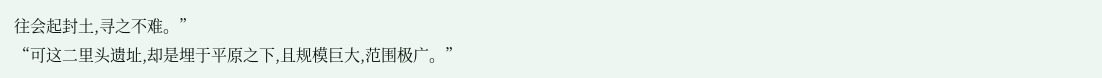往会起封土,寻之不难。”
“可这二里头遗址,却是埋于平原之下,且规模巨大,范围极广。”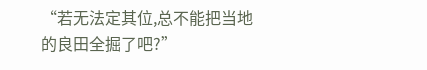“若无法定其位,总不能把当地的良田全掘了吧?”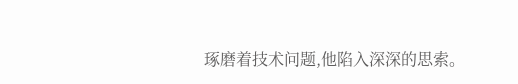琢磨着技术问题,他陷入深深的思索。